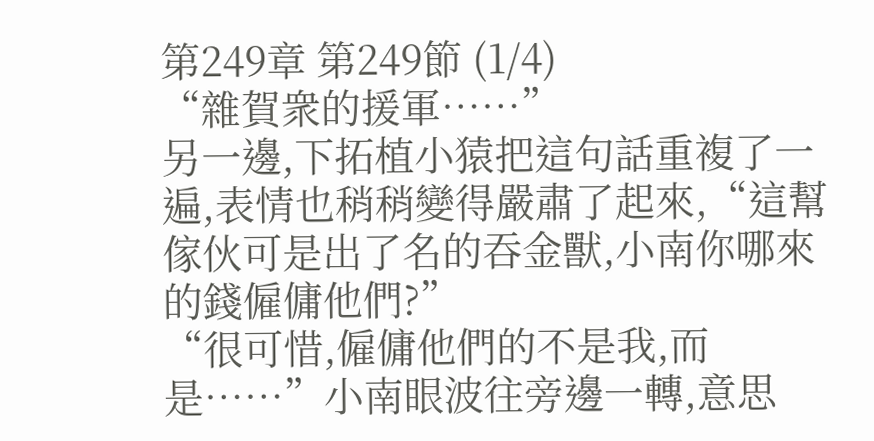第249章 第249節 (1/4)
“雜賀衆的援軍……”
另一邊,下拓植小猿把這句話重複了一遍,表情也稍稍變得嚴肅了起來,“這幫傢伙可是出了名的吞金獸,小南你哪來的錢僱傭他們?”
“很可惜,僱傭他們的不是我,而是……”小南眼波往旁邊一轉,意思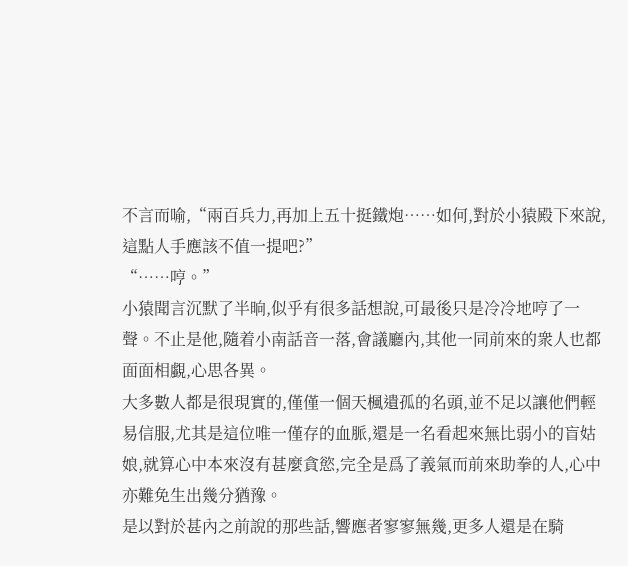不言而喻,“兩百兵力,再加上五十挺鐵炮……如何,對於小猿殿下來說,這點人手應該不值一提吧?”
“……哼。”
小猿聞言沉默了半晌,似乎有很多話想說,可最後只是冷冷地哼了一聲。不止是他,隨着小南話音一落,會議廳內,其他一同前來的衆人也都面面相覷,心思各異。
大多數人都是很現實的,僅僅一個天楓遺孤的名頭,並不足以讓他們輕易信服,尤其是這位唯一僅存的血脈,還是一名看起來無比弱小的盲姑娘,就算心中本來沒有甚麼貪慾,完全是爲了義氣而前來助拳的人,心中亦難免生出幾分猶豫。
是以對於甚內之前說的那些話,響應者寥寥無幾,更多人還是在騎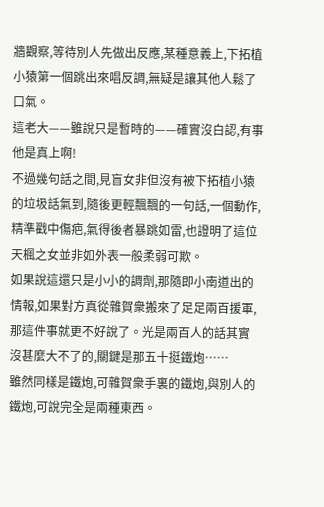牆觀察,等待別人先做出反應,某種意義上,下拓植小猿第一個跳出來唱反調,無疑是讓其他人鬆了口氣。
這老大——雖說只是暫時的——確實沒白認,有事他是真上啊!
不過幾句話之間,見盲女非但沒有被下拓植小猿的垃圾話氣到,隨後更輕飄飄的一句話,一個動作,精準戳中傷疤,氣得後者暴跳如雷,也證明了這位天楓之女並非如外表一般柔弱可欺。
如果說這還只是小小的調劑,那隨即小南道出的情報,如果對方真從雜賀衆搬來了足足兩百援軍,那這件事就更不好說了。光是兩百人的話其實沒甚麼大不了的,關鍵是那五十挺鐵炮……
雖然同樣是鐵炮,可雜賀衆手裏的鐵炮,與別人的鐵炮,可說完全是兩種東西。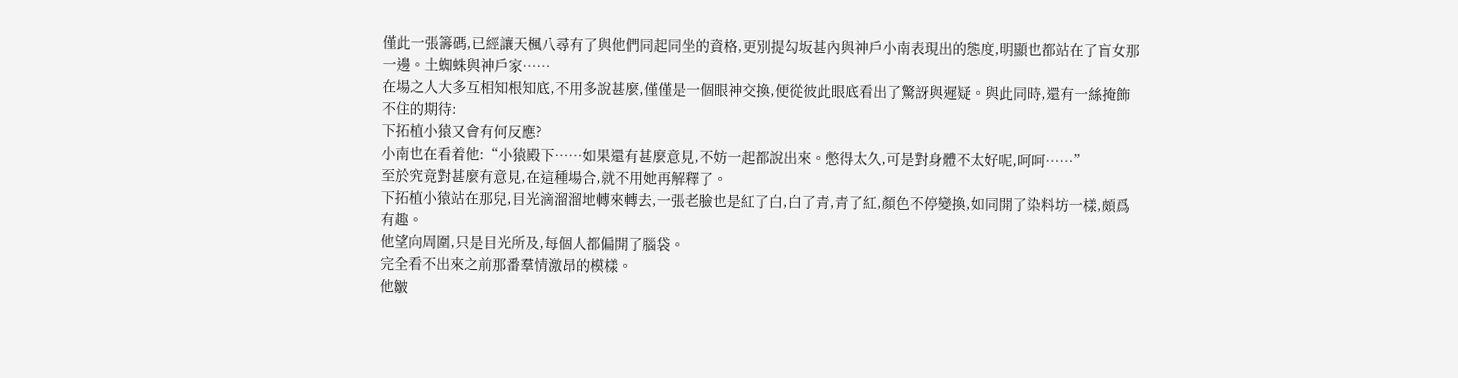僅此一張籌碼,已經讓天楓八尋有了與他們同起同坐的資格,更別提勾坂甚內與神戶小南表現出的態度,明顯也都站在了盲女那一邊。土蜘蛛與神戶家……
在場之人大多互相知根知底,不用多說甚麼,僅僅是一個眼神交換,便從彼此眼底看出了驚訝與遲疑。與此同時,還有一絲掩飾不住的期待:
下拓植小猿又會有何反應?
小南也在看着他:“小猿殿下……如果還有甚麼意見,不妨一起都說出來。憋得太久,可是對身體不太好呢,呵呵……”
至於究竟對甚麼有意見,在這種場合,就不用她再解釋了。
下拓植小猿站在那兒,目光滴溜溜地轉來轉去,一張老臉也是紅了白,白了青,青了紅,顏色不停變換,如同開了染料坊一樣,頗爲有趣。
他望向周圍,只是目光所及,每個人都偏開了腦袋。
完全看不出來之前那番羣情激昂的模樣。
他皺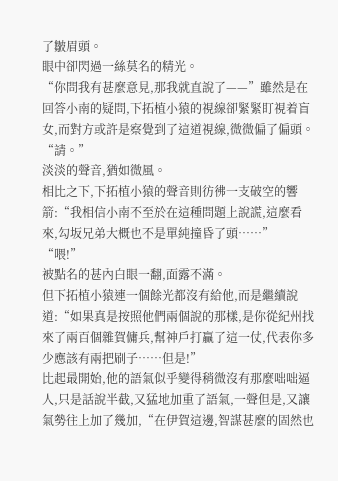了皺眉頭。
眼中卻閃過一絲莫名的精光。
“你問我有甚麼意見,那我就直說了——”雖然是在回答小南的疑問,下拓植小猿的視線卻緊緊盯視着盲女,而對方或許是察覺到了這道視線,微微偏了偏頭。
“請。”
淡淡的聲音,猶如微風。
相比之下,下拓植小猿的聲音則彷彿一支破空的響箭:“我相信小南不至於在這種問題上說謊,這麼看來,勾坂兄弟大概也不是單純撞昏了頭……”
“喂!”
被點名的甚內白眼一翻,面露不滿。
但下拓植小猿連一個餘光都沒有給他,而是繼續說道:“如果真是按照他們兩個說的那樣,是你從紀州找來了兩百個雜賀傭兵,幫神戶打贏了這一仗,代表你多少應該有兩把刷子……但是!”
比起最開始,他的語氣似乎變得稍微沒有那麼咄咄逼人,只是話說半截,又猛地加重了語氣,一聲但是,又讓氣勢往上加了幾加,“在伊賀這邊,智謀甚麼的固然也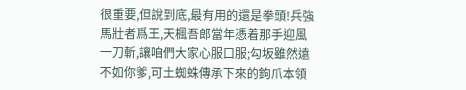很重要,但說到底,最有用的還是拳頭!兵強馬壯者爲王,天楓吾郎當年憑着那手迎風一刀斬,讓咱們大家心服口服;勾坂雖然遠不如你爹,可土蜘蛛傳承下來的鉤爪本領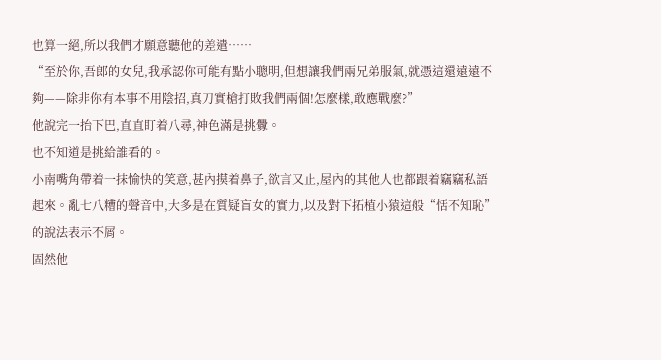也算一絕,所以我們才願意聽他的差遣……
“至於你,吾郎的女兒,我承認你可能有點小聰明,但想讓我們兩兄弟服氣,就憑這還遠遠不夠——除非你有本事不用陰招,真刀實槍打敗我們兩個!怎麼樣,敢應戰麼?”
他說完一抬下巴,直直盯着八尋,神色滿是挑釁。
也不知道是挑給誰看的。
小南嘴角帶着一抹愉快的笑意,甚內摸着鼻子,欲言又止,屋內的其他人也都跟着竊竊私語起來。亂七八糟的聲音中,大多是在質疑盲女的實力,以及對下拓植小猿這般“恬不知恥”的說法表示不屑。
固然他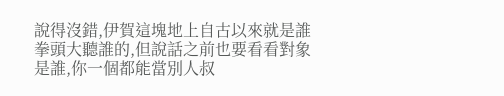說得沒錯,伊賀這塊地上自古以來就是誰拳頭大聽誰的,但說話之前也要看看對象是誰,你一個都能當別人叔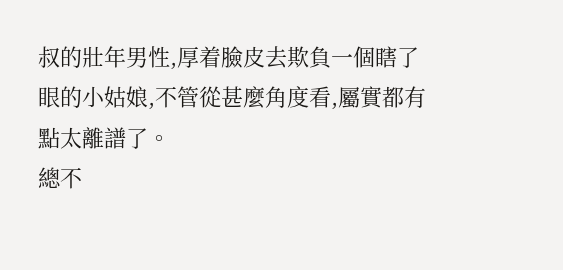叔的壯年男性,厚着臉皮去欺負一個瞎了眼的小姑娘,不管從甚麼角度看,屬實都有點太離譜了。
總不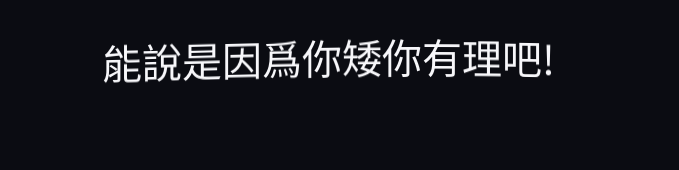能說是因爲你矮你有理吧!